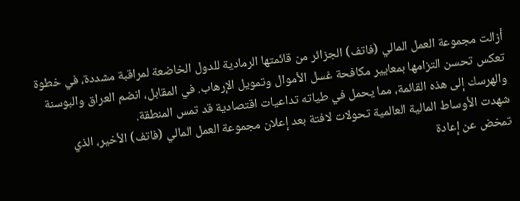أزالت مجموعة العمل المالي (فاتف) الجزائر من قائمتها الرمادية للدول الخاضعة لمراقبة مشددة، في خطوة تعكس تحسن التزامها بمعايير مكافحة غسل الأموال وتمويل الإرهاب. في المقابل، انضم العراق والبوسنة والهرسك إلى هذه القائمة، مما يحمل في طياته تداعيات اقتصادية قد تمس المنطقة.
شهدت الأوساط المالية العالمية تحولات لافتة بعد إعلان مجموعة العمل المالي (فاتف) الأخير، الذي تمخض عن إعادة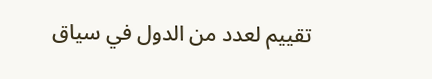تقييم لعدد من الدول في سياق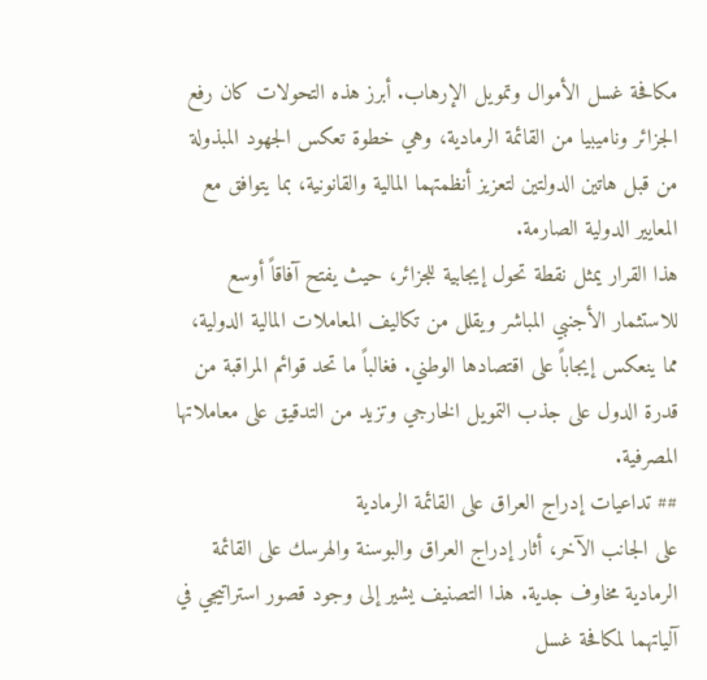مكافحة غسل الأموال وتمويل الإرهاب. أبرز هذه التحولات كان رفع الجزائر وناميبيا من القائمة الرمادية، وهي خطوة تعكس الجهود المبذولة من قبل هاتين الدولتين لتعزيز أنظمتهما المالية والقانونية، بما يتوافق مع المعايير الدولية الصارمة.
هذا القرار يمثل نقطة تحول إيجابية للجزائر، حيث يفتح آفاقاً أوسع للاستثمار الأجنبي المباشر ويقلل من تكاليف المعاملات المالية الدولية، مما ينعكس إيجاباً على اقتصادها الوطني. فغالباً ما تحد قوائم المراقبة من قدرة الدول على جذب التمويل الخارجي وتزيد من التدقيق على معاملاتها المصرفية.
## تداعيات إدراج العراق على القائمة الرمادية
على الجانب الآخر، أثار إدراج العراق والبوسنة والهرسك على القائمة الرمادية مخاوف جدية. هذا التصنيف يشير إلى وجود قصور استراتيجي في آلياتهما لمكافحة غسل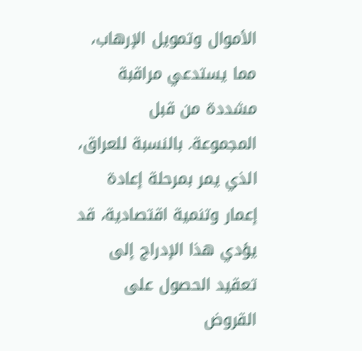الأموال وتمويل الإرهاب، مما يستدعي مراقبة مشددة من قبل المجموعة. بالنسبة للعراق، الذي يمر بمرحلة إعادة إعمار وتنمية اقتصادية، قد يؤدي هذا الإدراج إلى تعقيد الحصول على القروض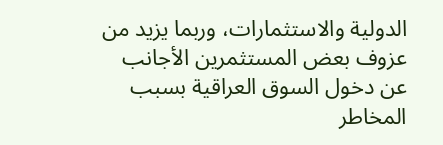الدولية والاستثمارات، وربما يزيد من عزوف بعض المستثمرين الأجانب عن دخول السوق العراقية بسبب المخاطر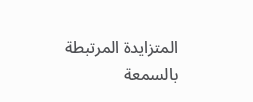المتزايدة المرتبطة بالسمعة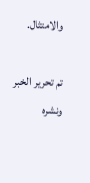والامتثال.

تم تحرير الخبر ونشره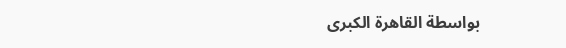بواسطة القاهرة الكبرى